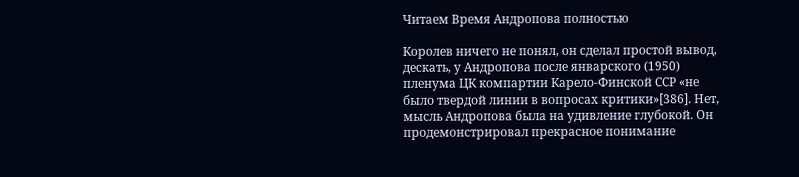Читаем Время Андропова полностью

Королев ничего не понял, он сделал простой вывод, дескать, у Андропова после январского (1950) пленума ЦК компартии Карело-Финской ССР «не было твердой линии в вопросах критики»[386]. Нет, мысль Андропова была на удивление глубокой. Он продемонстрировал прекрасное понимание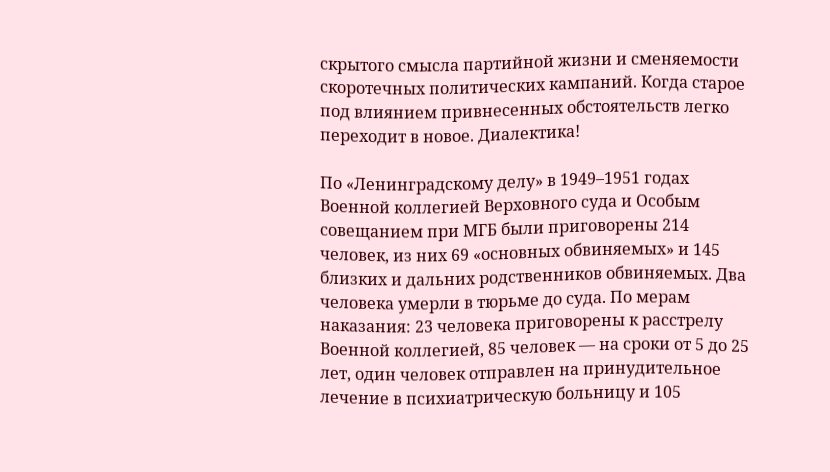скрытого смысла партийной жизни и сменяемости скоротечных политических кампаний. Когда старое под влиянием привнесенных обстоятельств легко переходит в новое. Диалектика!

По «Ленинградскому делу» в 1949–1951 годах Военной коллегией Верховного суда и Особым совещанием при МГБ были приговорены 214 человек, из них 69 «основных обвиняемых» и 145 близких и дальних родственников обвиняемых. Два человека умерли в тюрьме до суда. По мерам наказания: 23 человека приговорены к расстрелу Военной коллегией, 85 человек — на сроки от 5 до 25 лет, один человек отправлен на принудительное лечение в психиатрическую больницу и 105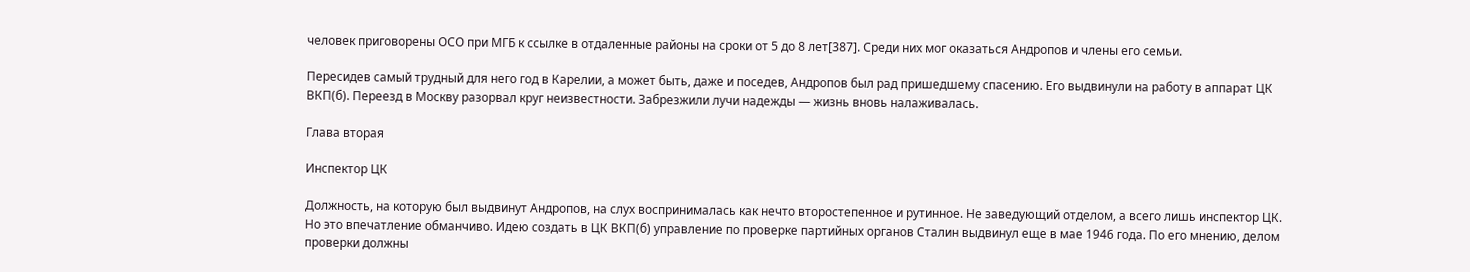человек приговорены ОСО при МГБ к ссылке в отдаленные районы на сроки от 5 до 8 лет[387]. Среди них мог оказаться Андропов и члены его семьи.

Пересидев самый трудный для него год в Карелии, а может быть, даже и поседев, Андропов был рад пришедшему спасению. Его выдвинули на работу в аппарат ЦК ВКП(б). Переезд в Москву разорвал круг неизвестности. Забрезжили лучи надежды — жизнь вновь налаживалась.

Глава вторая

Инспектор ЦК

Должность, на которую был выдвинут Андропов, на слух воспринималась как нечто второстепенное и рутинное. Не заведующий отделом, а всего лишь инспектор ЦК. Но это впечатление обманчиво. Идею создать в ЦК ВКП(б) управление по проверке партийных органов Сталин выдвинул еще в мае 1946 года. По его мнению, делом проверки должны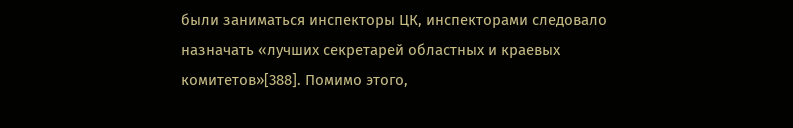были заниматься инспекторы ЦК, инспекторами следовало назначать «лучших секретарей областных и краевых комитетов»[388]. Помимо этого,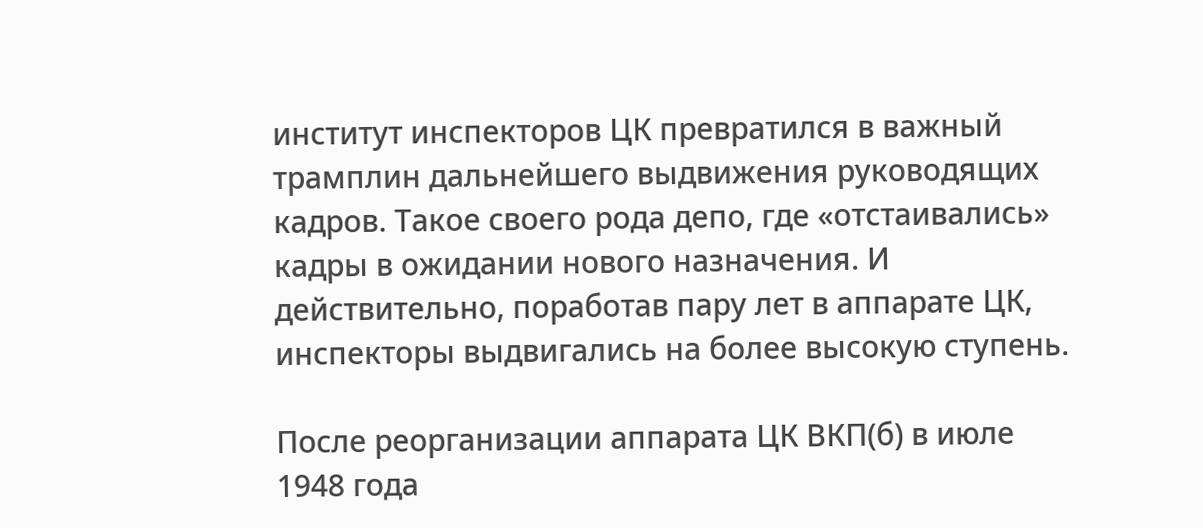институт инспекторов ЦК превратился в важный трамплин дальнейшего выдвижения руководящих кадров. Такое своего рода депо, где «отстаивались» кадры в ожидании нового назначения. И действительно, поработав пару лет в аппарате ЦК, инспекторы выдвигались на более высокую ступень.

После реорганизации аппарата ЦК ВКП(б) в июле 1948 года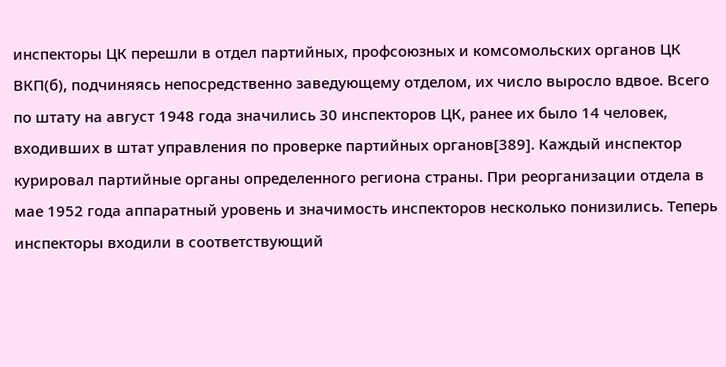инспекторы ЦК перешли в отдел партийных, профсоюзных и комсомольских органов ЦК ВКП(б), подчиняясь непосредственно заведующему отделом, их число выросло вдвое. Всего по штату на август 1948 года значились 30 инспекторов ЦК, ранее их было 14 человек, входивших в штат управления по проверке партийных органов[389]. Каждый инспектор курировал партийные органы определенного региона страны. При реорганизации отдела в мае 1952 года аппаратный уровень и значимость инспекторов несколько понизились. Теперь инспекторы входили в соответствующий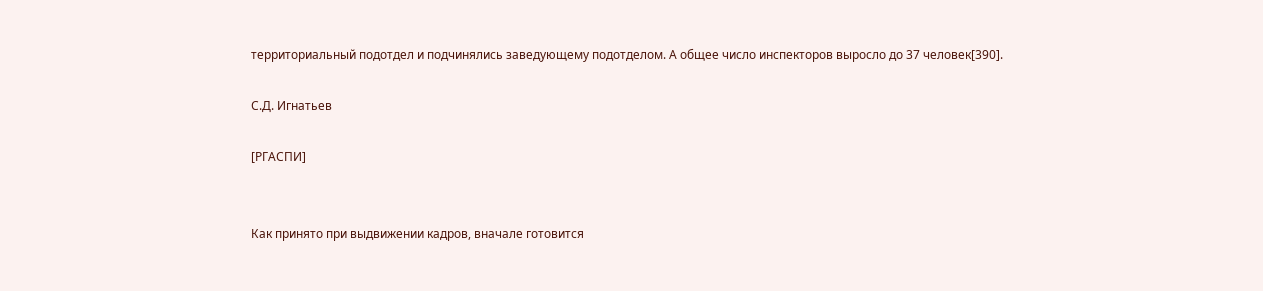территориальный подотдел и подчинялись заведующему подотделом. А общее число инспекторов выросло до 37 человек[390].

С.Д. Игнатьев

[РГАСПИ]


Как принято при выдвижении кадров, вначале готовится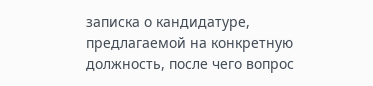записка о кандидатуре, предлагаемой на конкретную должность, после чего вопрос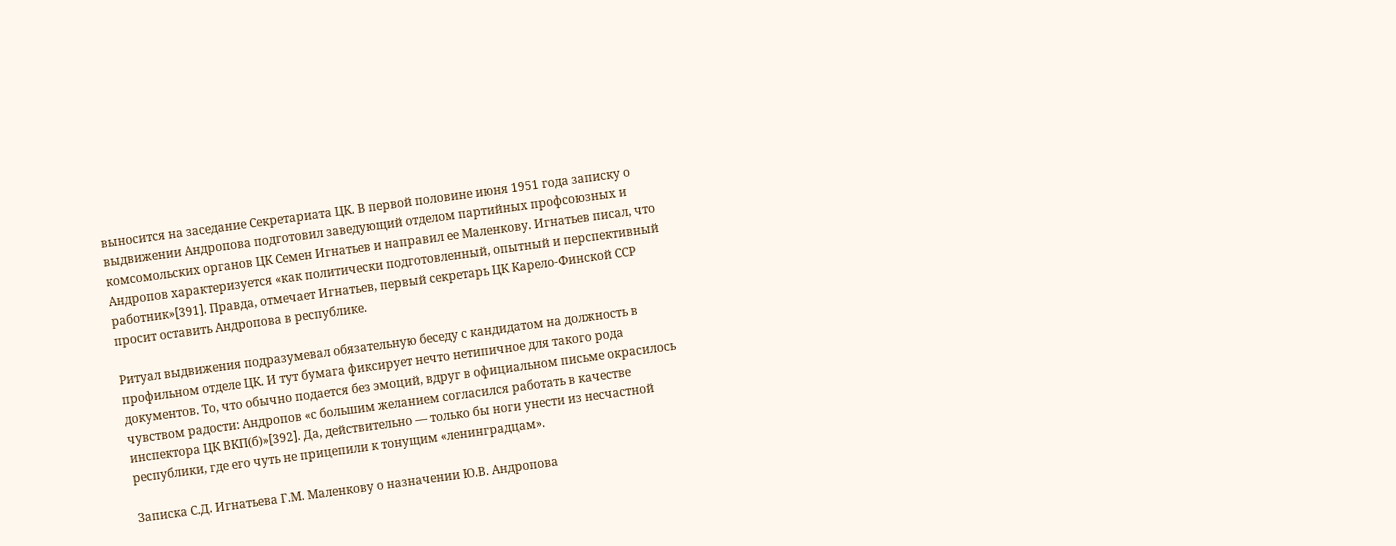выносится на заседание Секретариата ЦК. В первой половине июня 1951 года записку о выдвижении Андропова подготовил заведующий отделом партийных профсоюзных и комсомольских органов ЦК Семен Игнатьев и направил ее Маленкову. Игнатьев писал, что Андропов характеризуется «как политически подготовленный, опытный и перспективный работник»[391]. Правда, отмечает Игнатьев, первый секретарь ЦК Карело-Финской ССР просит оставить Андропова в республике.

Ритуал выдвижения подразумевал обязательную беседу с кандидатом на должность в профильном отделе ЦК. И тут бумага фиксирует нечто нетипичное для такого рода документов. То, что обычно подается без эмоций, вдруг в официальном письме окрасилось чувством радости: Андропов «с большим желанием согласился работать в качестве инспектора ЦК ВКП(б)»[392]. Да, действительно — только бы ноги унести из несчастной республики, где его чуть не прицепили к тонущим «ленинградцам».

Записка С.Д. Игнатьева Г.М. Маленкову о назначении Ю.В. Андропова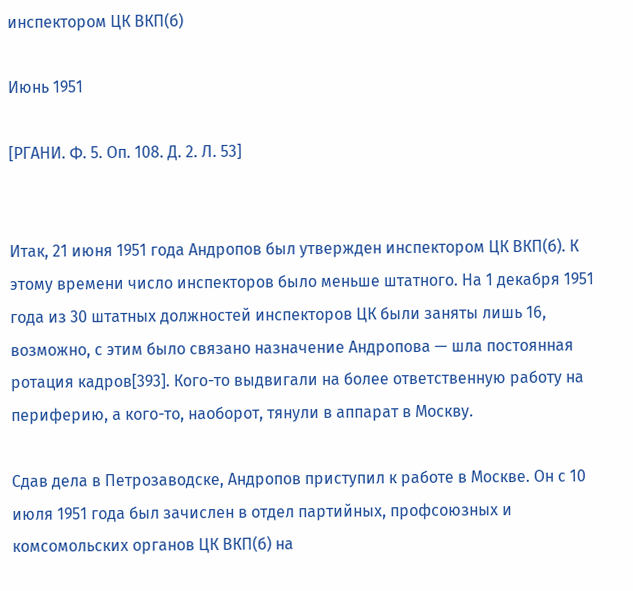инспектором ЦК ВКП(б)

Июнь 1951

[РГАНИ. Ф. 5. Оп. 108. Д. 2. Л. 53]


Итак, 21 июня 1951 года Андропов был утвержден инспектором ЦК ВКП(б). К этому времени число инспекторов было меньше штатного. На 1 декабря 1951 года из 30 штатных должностей инспекторов ЦК были заняты лишь 16, возможно, с этим было связано назначение Андропова — шла постоянная ротация кадров[393]. Кого-то выдвигали на более ответственную работу на периферию, а кого-то, наоборот, тянули в аппарат в Москву.

Сдав дела в Петрозаводске, Андропов приступил к работе в Москве. Он с 10 июля 1951 года был зачислен в отдел партийных, профсоюзных и комсомольских органов ЦК ВКП(б) на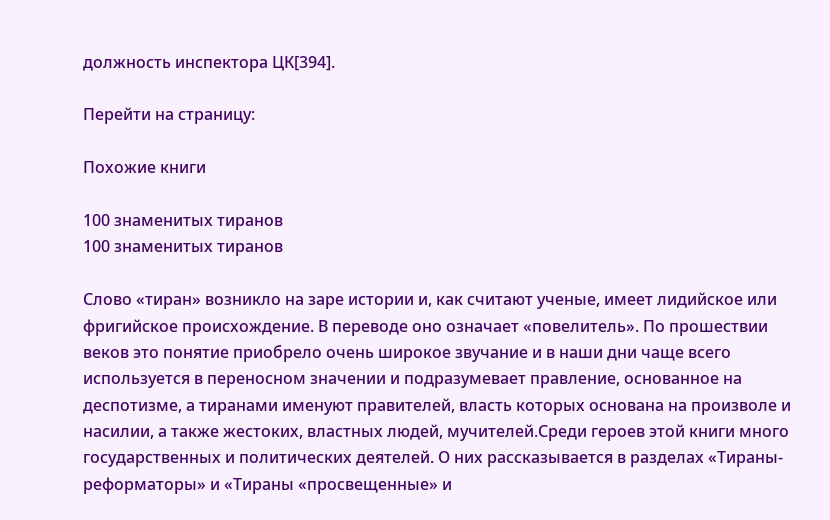должность инспектора ЦК[394].

Перейти на страницу:

Похожие книги

100 знаменитых тиранов
100 знаменитых тиранов

Слово «тиран» возникло на заре истории и, как считают ученые, имеет лидийское или фригийское происхождение. В переводе оно означает «повелитель». По прошествии веков это понятие приобрело очень широкое звучание и в наши дни чаще всего используется в переносном значении и подразумевает правление, основанное на деспотизме, а тиранами именуют правителей, власть которых основана на произволе и насилии, а также жестоких, властных людей, мучителей.Среди героев этой книги много государственных и политических деятелей. О них рассказывается в разделах «Тираны-реформаторы» и «Тираны «просвещенные» и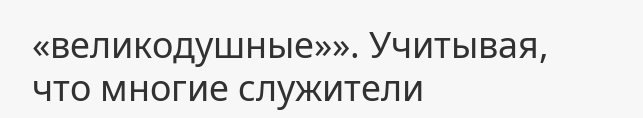«великодушные»». Учитывая, что многие служители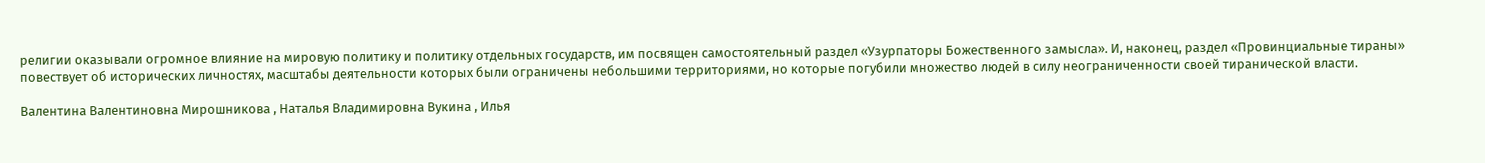религии оказывали огромное влияние на мировую политику и политику отдельных государств, им посвящен самостоятельный раздел «Узурпаторы Божественного замысла». И, наконец, раздел «Провинциальные тираны» повествует об исторических личностях, масштабы деятельности которых были ограничены небольшими территориями, но которые погубили множество людей в силу неограниченности своей тиранической власти.

Валентина Валентиновна Мирошникова , Наталья Владимировна Вукина , Илья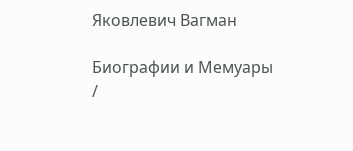Яковлевич Вагман

Биографии и Мемуары /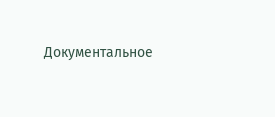Документальное